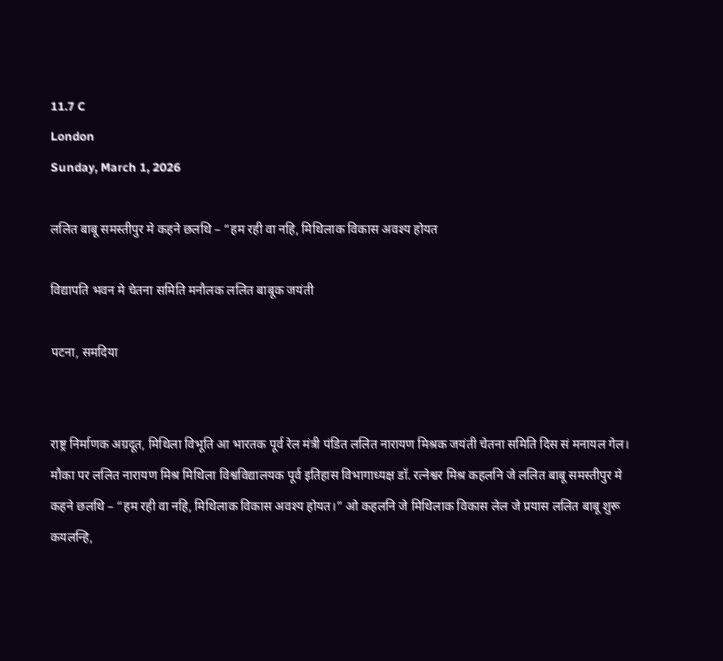11.7 C
London
Sunday, March 1, 2026

ललित बाबू समस्तीपुर मे कहने छलथि – “हम रही वा नहि, मिथिलाक विकास अवश्य होयत

विद्यापति भवन मे चेतना समिति मनौलक ललित बाबूक जयंती

पटना, समदिया


राष्ट्र निर्माणक अग्रदूत, मिथिला विभूति आ भारतक पूर्व रेल मंत्री पंडित ललित नारायण मिश्रक जयंती चेतना समिति दिस सं मनायल गेल। मौका पर ललित नारायण मिश्र मिथिला विश्वविद्यालयक पूर्व इतिहास विभागाध्यक्ष डॉ. रत्नेश्वर मिश्र कहलनि जे ललित बाबू समस्तीपुर मे कहने छलथि – “हम रही वा नहि, मिथिलाक विकास अवश्य होयत।” ओ कहलनि जे मिथिलाक विकास लेल जे प्रयास ललित बाबू शुरू कयलन्हि,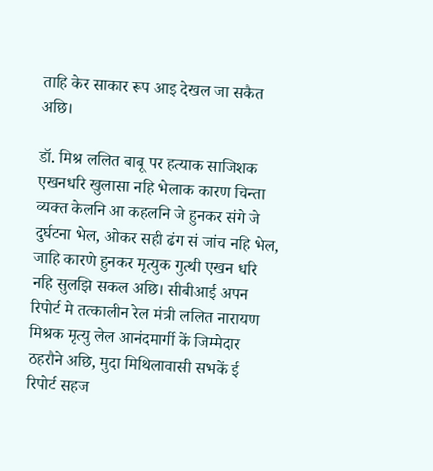ताहि केर साकार रूप आइ देखल जा सकैत अछि।

डॉ. मिश्र ललित बाबू पर हत्याक साजिशक एखनधरि खुलासा नहि भेलाक कारण चिन्ता व्यक्त केलनि आ कहलनि जे हुनकर संगे जे दुर्घटना भेल, ओकर सही ढंग सं जांच नहि भेल, जाहि कारणे हुनकर मृत्युक गुत्थी एखन धरि नहि सुलझि सकल अछि। सीबीआई अपन रिपोर्ट मे तत्कालीन रेल मंत्री ललित नारायण मिश्रक मृत्यु लेल आनंदमार्गी कें जिम्मेदार ठहरौने अछि, मुदा मिथिलावासी सभकें ई रिपोर्ट सहज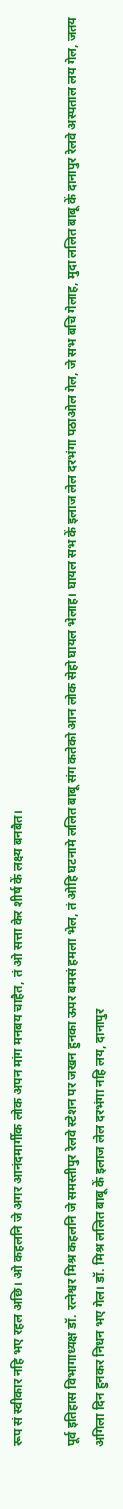रूप सं स्वीकार नहि भए रहल अछि। ओ कहलनि जे अगर आनंदमार्गीक लोक अपन मांग मनबय चाहैत, तं ओ सत्ता केर शीर्ष कें लक्ष्य बनबैत।

पूर्व इतिहास विभागाध्यक्ष डॉ. रत्नेश्वर मिश्र कहलनि जे समस्तीपुर रेलवे स्टेशन पर जखन हुनका ऊपर बमसं हमला भेल, तं ओहि घटनामे ललित बाबू संग कतेको आन लोक सेहो घायल भेलाह। घायल सभ कें इलाज लेल दरभंगा पठाओल गेल, जे सभ बचि गेलाह, मुदा ललित बाबू कें दानापुर रेलवे अस्पताल लय गेल, जतय अगिला दिन हुनकर निधन भए गेल। डॉ. मिश्र ललित बाबू कें इलाज लेल दरभंगा नहि लय, दानापुर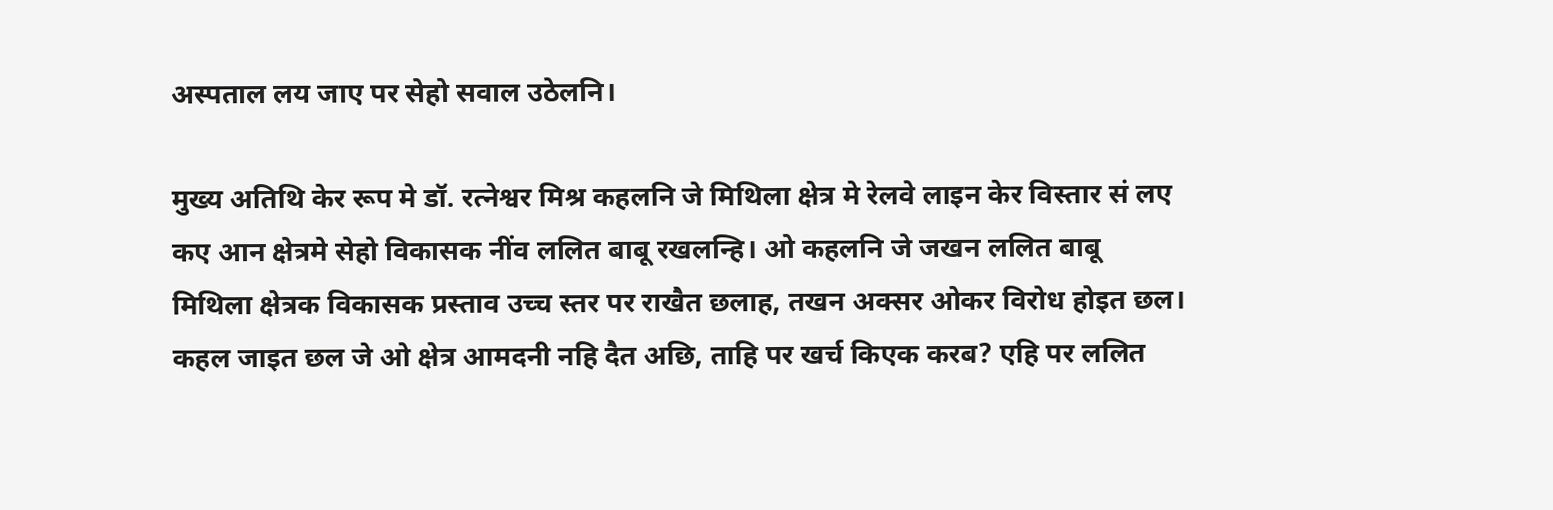अस्पताल लय जाए पर सेहो सवाल उठेलनि।

मुख्य अतिथि केर रूप मे डॉ. रत्नेश्वर मिश्र कहलनि जे मिथिला क्षेत्र मे रेलवे लाइन केर विस्तार सं लए कए आन क्षेत्रमे सेहो विकासक नींव ललित बाबू रखलन्हि। ओ कहलनि जे जखन ललित बाबू मिथिला क्षेत्रक विकासक प्रस्ताव उच्च स्तर पर राखैत छलाह, तखन अक्सर ओकर विरोध होइत छल। कहल जाइत छल जे ओ क्षेत्र आमदनी नहि दैत अछि, ताहि पर खर्च किएक करब? एहि पर ललित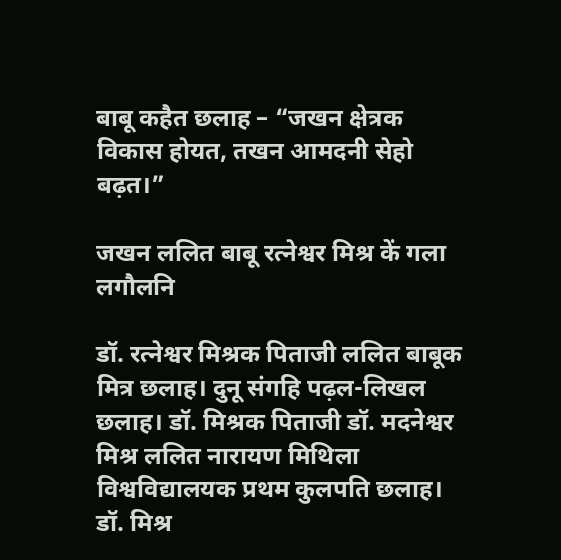बाबू कहैत छलाह – “जखन क्षेत्रक विकास होयत, तखन आमदनी सेहो बढ़त।”

जखन ललित बाबू रत्नेश्वर मिश्र कें गला लगौलनि

डॉ. रत्नेश्वर मिश्रक पिताजी ललित बाबूक मित्र छलाह। दुनू संगहि पढ़ल-लिखल छलाह। डॉ. मिश्रक पिताजी डॉ. मदनेश्वर मिश्र ललित नारायण मिथिला विश्वविद्यालयक प्रथम कुलपति छलाह। डॉ. मिश्र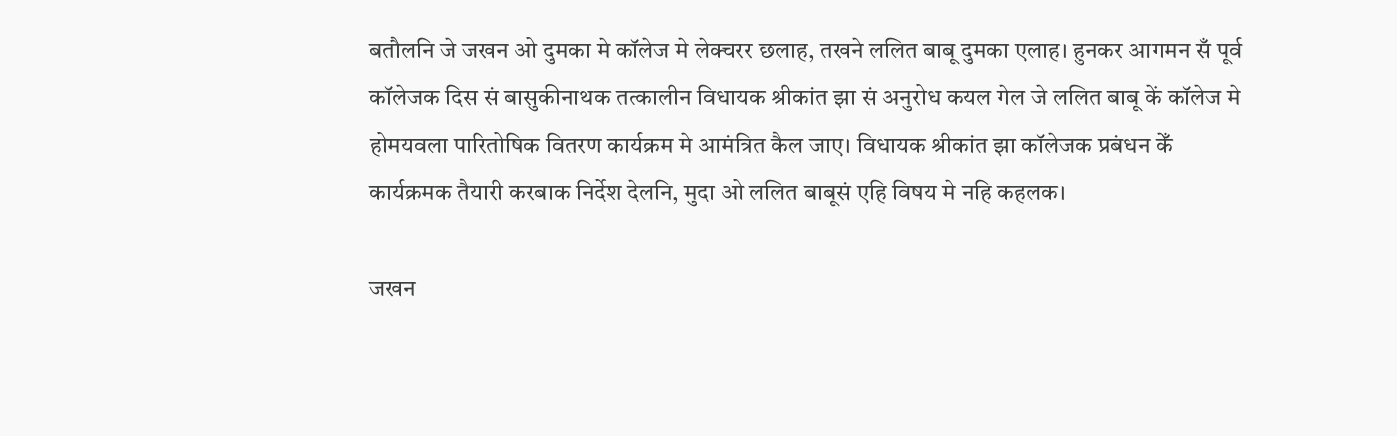बतौलनि जे जखन ओ दुमका मे कॉलेज मे लेक्चरर छलाह, तखने ललित बाबू दुमका एलाह। हुनकर आगमन सँ पूर्व कॉलेजक दिस सं बासुकीनाथक तत्कालीन विधायक श्रीकांत झा सं अनुरोध कयल गेल जे ललित बाबू कें कॉलेज मे होमयवला पारितोषिक वितरण कार्यक्रम मे आमंत्रित कैल जाए। विधायक श्रीकांत झा कॉलेजक प्रबंधन केँ कार्यक्रमक तैयारी करबाक निर्देश देलनि, मुदा ओ ललित बाबूसं एहि विषय मे नहि कहलक।

जखन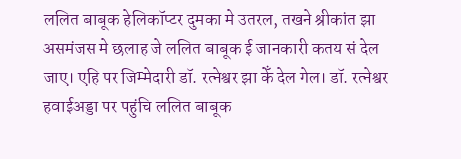ललित बाबूक हेलिकॉप्टर दुमका मे उतरल, तखने श्रीकांत झा असमंजस मे छलाह जे ललित बाबूक ई जानकारी कतय सं देल जाए। एहि पर जिम्मेदारी डॉ. रत्नेश्वर झा केँ देल गेल। डॉ. रत्नेश्वर हवाईअड्डा पर पहुंचि ललित बाबूक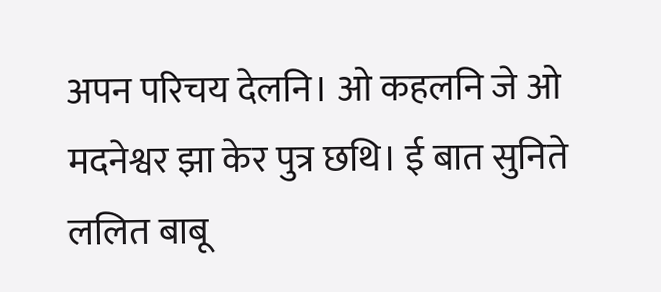अपन परिचय देलनि। ओ कहलनि जे ओ मदनेश्वर झा केर पुत्र छथि। ई बात सुनिते ललित बाबू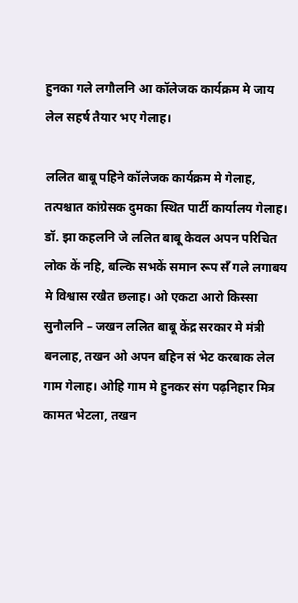हुनका गले लगौलनि आ कॉलेजक कार्यक्रम मे जाय लेल सहर्ष तैयार भए गेलाह।

ललित बाबू पहिने कॉलेजक कार्यक्रम मे गेलाह, तत्पश्चात कांग्रेसक दुमका स्थित पार्टी कार्यालय गेलाह। डॉ. झा कहलनि जे ललित बाबू केवल अपन परिचित लोक कें नहि, बल्कि सभकें समान रूप सँ गले लगाबय मे विश्वास रखैत छलाह। ओ एकटा आरो किस्सा सुनौलनि – जखन ललित बाबू केंद्र सरकार मे मंत्री बनलाह, तखन ओ अपन बहिन सं भेट करबाक लेल गाम गेलाह। ओहि गाम मे हुनकर संग पढ़निहार मित्र कामत भेटला, तखन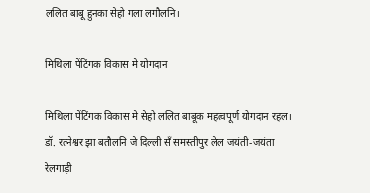ललित बाबू हुनका सेहो गला लगौलनि।

मिथिला पेंटिंगक विकास मे योगदान

मिथिला पेंटिंगक विकास मे सेहो ललित बाबूक महत्वपूर्ण योगदान रहल। डॉ. रत्नेश्वर झा बतौलनि जे दिल्ली सँ समस्तीपुर लेल जयंती-जयंता रेलगाड़ी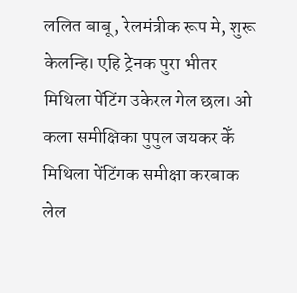ललित बाबू, रेलमंत्रीक रूप मे, शुरू केलन्हि। एहि ट्रेनक पुरा भीतर मिथिला पेंटिंग उकेरल गेल छल। ओ कला समीक्षिका पुपुल जयकर केँ मिथिला पेंटिंगक समीक्षा करबाक लेल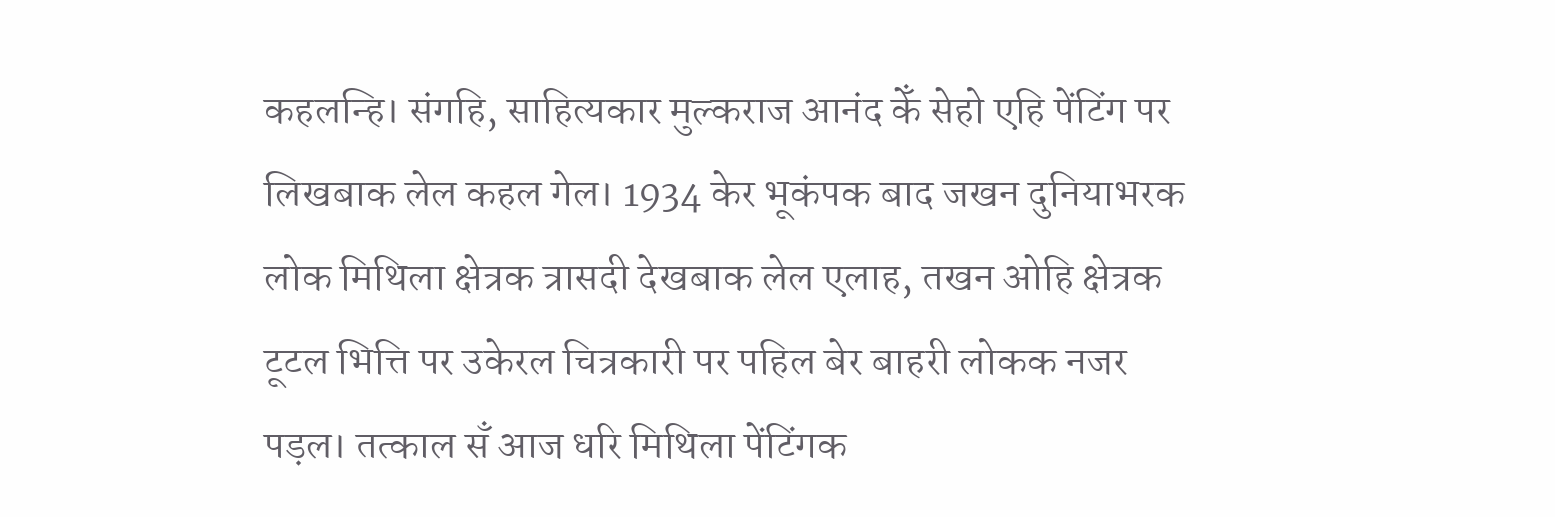कहलन्हि। संगहि, साहित्यकार मुल्कराज आनंद केँ सेहो एहि पेंटिंग पर लिखबाक लेल कहल गेल। 1934 केर भूकंपक बाद जखन दुनियाभरक लोक मिथिला क्षेत्रक त्रासदी देखबाक लेल एलाह, तखन ओहि क्षेत्रक टूटल भित्ति पर उकेरल चित्रकारी पर पहिल बेर बाहरी लोकक नजर पड़ल। तत्काल सँ आज धरि मिथिला पेंटिंगक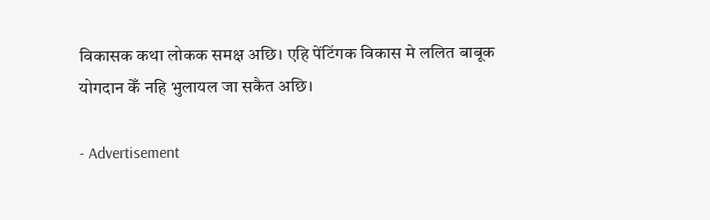विकासक कथा लोकक समक्ष अछि। एहि पेंटिंगक विकास मे ललित बाबूक योगदान केँ नहि भुलायल जा सकैत अछि।

- Advertisement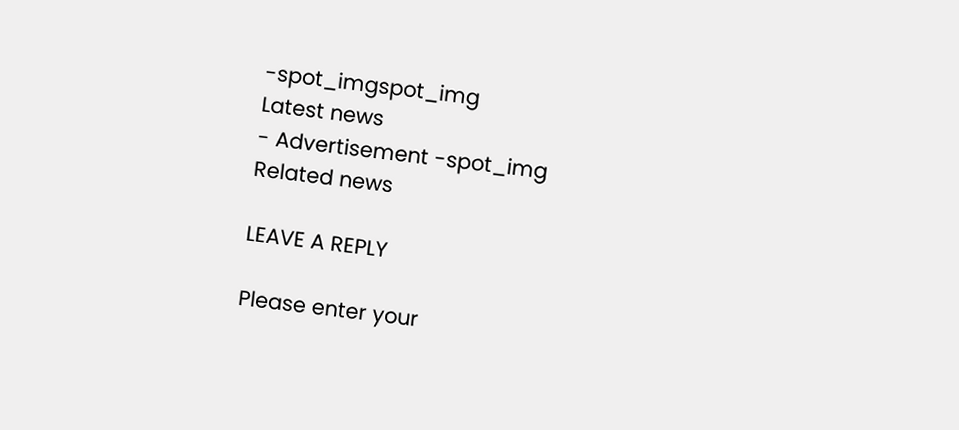-spot_imgspot_img
Latest news
- Advertisement -spot_img
Related news

LEAVE A REPLY

Please enter your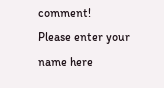comment!
Please enter your name here